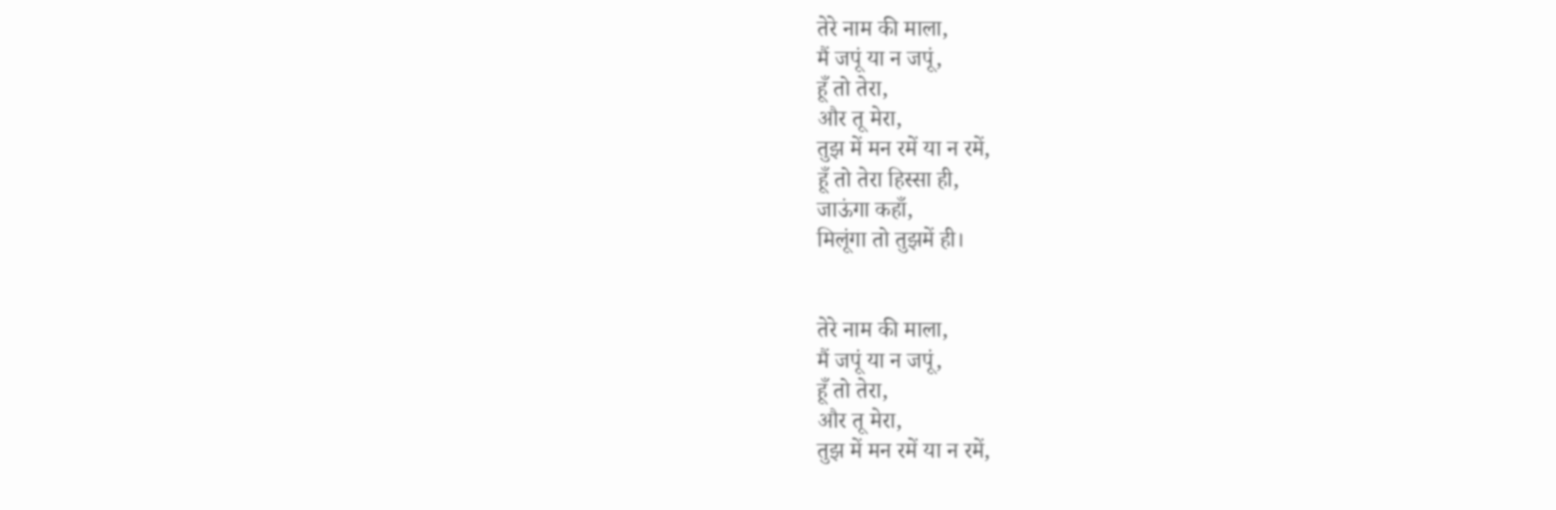तेरे नाम की माला,
मैं जपूं या न जपूं,
हूँ तो तेरा,
और तू मेरा,
तुझ में मन रमें या न रमें,
हूँ तो तेरा हिस्सा ही,
जाऊंगा कहाँ,
मिलूंगा तो तुझमें ही।


तेरे नाम की माला,
मैं जपूं या न जपूं,
हूँ तो तेरा,
और तू मेरा,
तुझ में मन रमें या न रमें,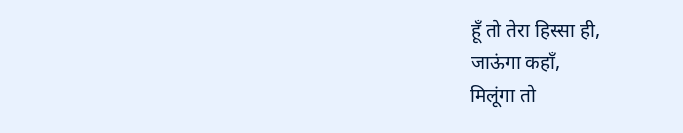हूँ तो तेरा हिस्सा ही,
जाऊंगा कहाँ,
मिलूंगा तो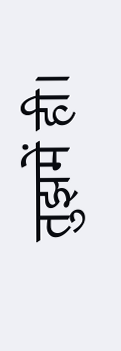तुझमें ही।